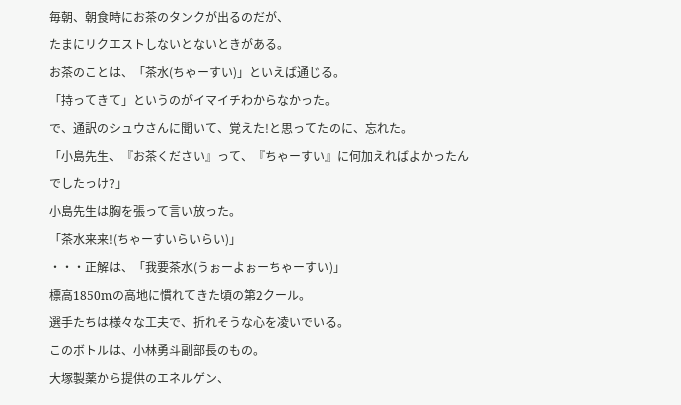毎朝、朝食時にお茶のタンクが出るのだが、
たまにリクエストしないとないときがある。
お茶のことは、「茶水(ちゃーすい)」といえば通じる。
「持ってきて」というのがイマイチわからなかった。
で、通訳のシュウさんに聞いて、覚えた!と思ってたのに、忘れた。
「小島先生、『お茶ください』って、『ちゃーすい』に何加えればよかったんでしたっけ?」
小島先生は胸を張って言い放った。
「茶水来来!(ちゃーすいらいらい)」
・・・正解は、「我要茶水(うぉーよぉーちゃーすい)」
標高1850mの高地に慣れてきた頃の第2クール。
選手たちは様々な工夫で、折れそうな心を凌いでいる。
このボトルは、小林勇斗副部長のもの。
大塚製薬から提供のエネルゲン、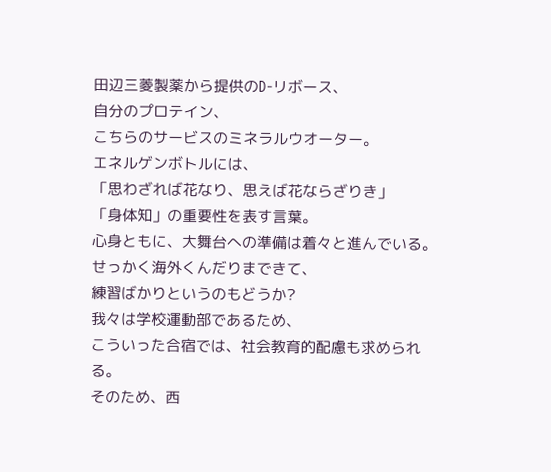田辺三菱製薬から提供のD-リボース、
自分のプロテイン、
こちらのサービスのミネラルウオーター。
エネルゲンボトルには、
「思わざれば花なり、思えば花ならざりき」
「身体知」の重要性を表す言葉。
心身ともに、大舞台への準備は着々と進んでいる。
せっかく海外くんだりまできて、
練習ばかりというのもどうか?
我々は学校運動部であるため、
こういった合宿では、社会教育的配慮も求められる。
そのため、西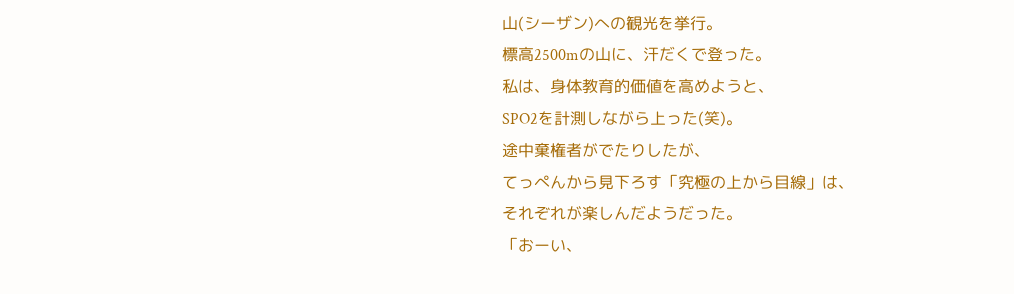山(シーザン)への観光を挙行。
標高2500mの山に、汗だくで登った。
私は、身体教育的価値を高めようと、
SPO2を計測しながら上った(笑)。
途中棄権者がでたりしたが、
てっぺんから見下ろす「究極の上から目線」は、
それぞれが楽しんだようだった。
「おーい、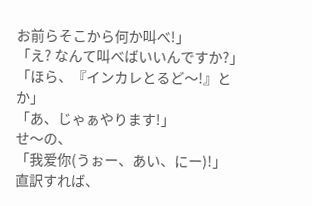お前らそこから何か叫べ!」
「え? なんて叫べばいいんですか?」
「ほら、『インカレとるど〜!』とか」
「あ、じゃぁやります!」
せ〜の、
「我爱你(うぉー、あい、にー)!」
直訳すれば、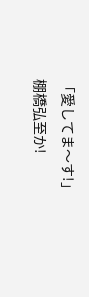「愛してま〜す!」
棚橋弘至か!